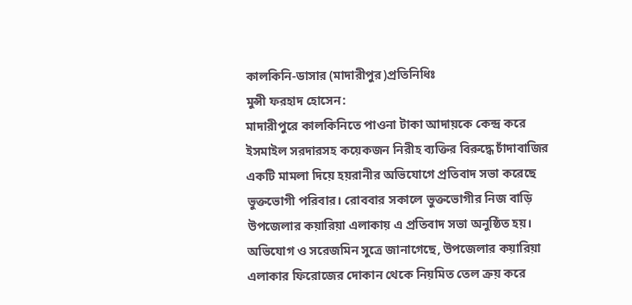কালকিনি-ডাসার (মাদারীপুর)প্রতিনিধিঃ
মুন্সী ফরহাদ হোসেন:
মাদারীপুরে কালকিনিতে পাওনা টাকা আদায়কে কেন্দ্র করে ইসমাইল সরদারসহ কয়েকজন নিরীহ ব্যক্তির বিরুদ্ধে চাঁদাবাজির একটি মামলা দিয়ে হয়রানীর অভিযোগে প্রতিবাদ সভা করেছে ভুক্তভোগী পরিবার। রোববার সকালে ভুক্তভোগীর নিজ বাড়ি উপজেলার কয়ারিয়া এলাকায় এ প্রতিবাদ সভা অনুষ্ঠিত হয়। অভিযোগ ও সরেজমিন সুত্রে জানাগেছে, উপজেলার কয়ারিয়া এলাকার ফিরোজের দোকান থেকে নিয়মিত তেল ক্রয় করে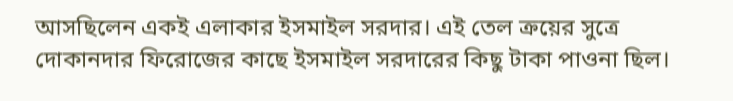আসছিলেন একই এলাকার ইসমাইল সরদার। এই তেল ক্রয়ের সুত্রে দোকানদার ফিরোজের কাছে ইসমাইল সরদারের কিছু টাকা পাওনা ছিল।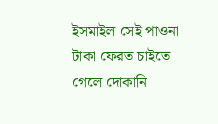ইসমাইল সেই পাওনা টাকা ফেরত চাইতে গেলে দোকানি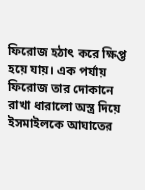ফিরোজ হঠাৎ করে ক্ষিপ্ত হয়ে যায়। এক পর্যায় ফিরোজ তার দোকানে রাখা ধারালো অস্ত্র দিয়ে ইসমাইলকে আঘাতের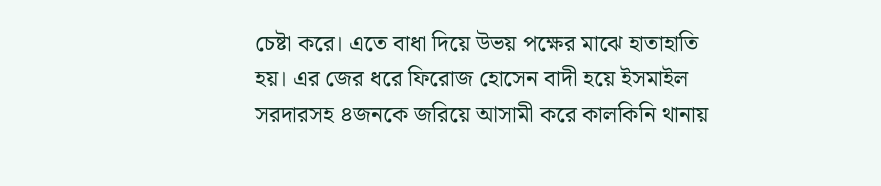চেষ্টা করে। এতে বাধা দিয়ে উভয় পক্ষের মাঝে হাতাহাতি হয়। এর জের ধরে ফিরোজ হোসেন বাদী হয়ে ইসমাইল সরদারসহ ৪জনকে জরিয়ে আসামী করে কালকিনি থানায়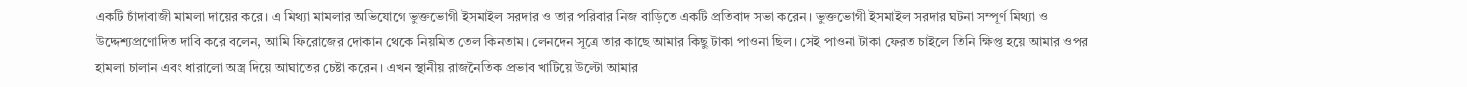একটি চাঁদাবাজী মামলা দায়ের করে। এ মিথ্যা মামলার অভিযোগে ভুক্তভোগী ইসমাইল সরদার ও তার পরিবার নিজ বাড়িতে একটি প্রতিবাদ সভা করেন। ভুক্তভোগী ইসমাইল সরদার ঘটনা সম্পূর্ণ মিথ্যা ও উদ্দেশ্যপ্রণোদিত দাবি করে বলেন, আমি ফিরোজের দোকান থেকে নিয়মিত তেল কিনতাম। লেনদেন সূত্রে তার কাছে আমার কিছু টাকা পাওনা ছিল। সেই পাওনা টাকা ফেরত চাইলে তিনি ক্ষিপ্ত হয়ে আমার ওপর হামলা চালান এবং ধারালো অস্ত্র দিয়ে আঘাতের চেষ্টা করেন। এখন স্থানীয় রাজনৈতিক প্রভাব খাটিয়ে উল্টো আমার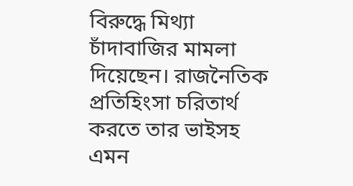বিরুদ্ধে মিথ্যা চাঁদাবাজির মামলা দিয়েছেন। রাজনৈতিক প্রতিহিংসা চরিতার্থ করতে তার ভাইসহ এমন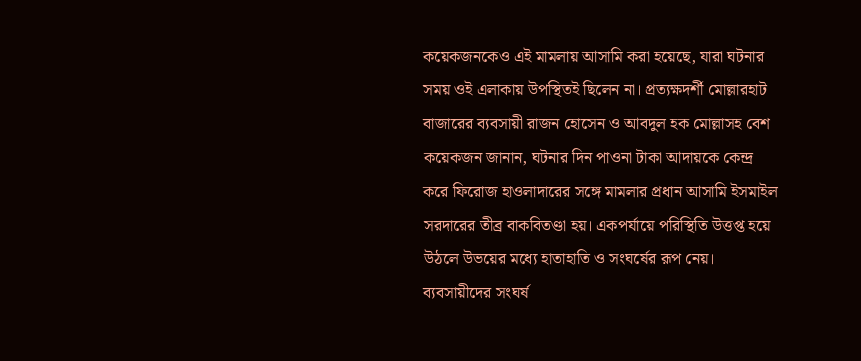কয়েকজনকেও এই মামলায় আসামি করা হয়েছে, যারা ঘটনার সময় ওই এলাকায় উপস্থিতই ছিলেন না। প্রত্যক্ষদর্শী মোল্লারহাট বাজারের ব্যবসায়ী রাজন হোসেন ও আবদুল হক মোল্লাসহ বেশ কয়েকজন জানান, ঘটনার দিন পাওনা টাকা আদায়কে কেন্দ্র করে ফিরোজ হাওলাদারের সঙ্গে মামলার প্রধান আসামি ইসমাইল সরদারের তীব্র বাকবিতণ্ডা হয়। একপর্যায়ে পরিস্থিতি উত্তপ্ত হয়ে উঠলে উভয়ের মধ্যে হাতাহাতি ও সংঘর্ষের রূপ নেয়। ব্যবসায়ীদের সংঘর্ষ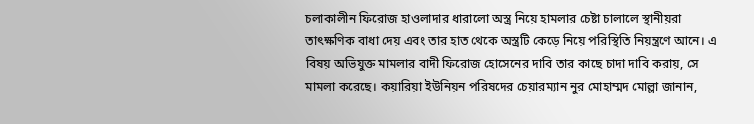চলাকালীন ফিরোজ হাওলাদার ধারালো অস্ত্র নিয়ে হামলার চেষ্টা চালালে স্থানীয়রা তাৎক্ষণিক বাধা দেয় এবং তার হাত থেকে অস্ত্রটি কেড়ে নিয়ে পরিস্থিতি নিয়ন্ত্রণে আনে। এ বিষয় অভিযুক্ত মামলার বাদী ফিরোজ হোসেনের দাবি তার কাছে চাদা দাবি করায়, সে মামলা করেছে। কয়ারিয়া ইউনিয়ন পরিষদের চেয়ারম্যান নুর মোহাম্মদ মোল্লা জানান,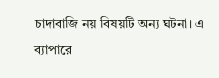চাদাবাজি নয় বিষয়টি অন্য ঘটনা। এ ব্যাপারে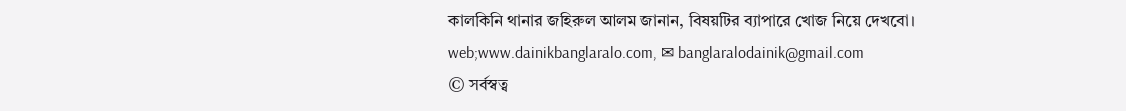কালকিনি থানার জহিরুল আলম জানান, বিষয়টির ব্যাপারে খোজ নিয়ে দেখবো।
web;www.dainikbanglaralo.com, ✉ banglaralodainik@gmail.com
© সর্বস্বত্ব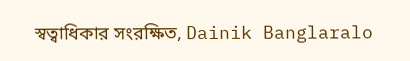স্বত্বাধিকার সংরক্ষিত, Dainik Banglaralo